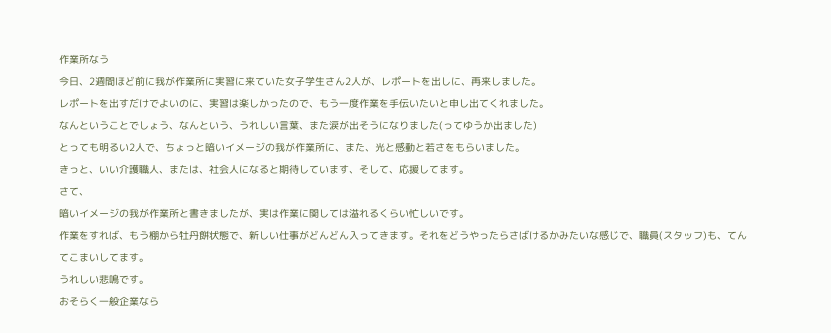作業所なう
今日、2週間ほど前に我が作業所に実習に来ていた女子学生さん2人が、レポートを出しに、再来しました。
レポートを出すだけでよいのに、実習は楽しかったので、もう一度作業を手伝いたいと申し出てくれました。
なんということでしょう、なんという、うれしい言葉、また涙が出そうになりました(ってゆうか出ました)
とっても明るい2人で、ちょっと暗いイメージの我が作業所に、また、光と感動と若さをもらいました。
きっと、いい介護職人、または、社会人になると期待しています、そして、応援してます。
さて、
暗いイメージの我が作業所と書きましたが、実は作業に関しては溢れるくらい忙しいです。
作業をすれば、もう棚から牡丹餅状態で、新しい仕事がどんどん入ってきます。それをどうやったらさばけるかみたいな感じで、職員(スタッフ)も、てんてこまいしてます。
うれしい悲鳴です。
おそらく一般企業なら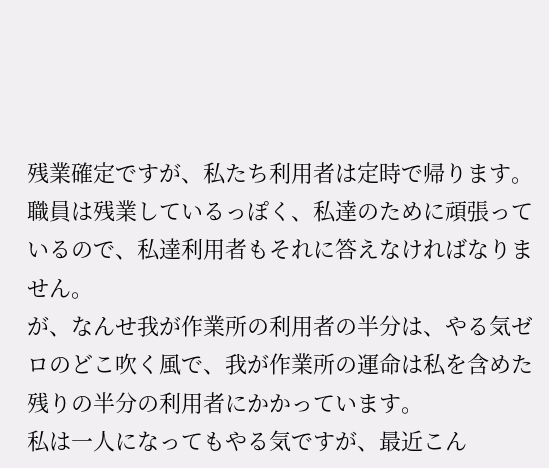残業確定ですが、私たち利用者は定時で帰ります。
職員は残業しているっぽく、私達のために頑張っているので、私達利用者もそれに答えなければなりません。
が、なんせ我が作業所の利用者の半分は、やる気ゼロのどこ吹く風で、我が作業所の運命は私を含めた残りの半分の利用者にかかっています。
私は一人になってもやる気ですが、最近こん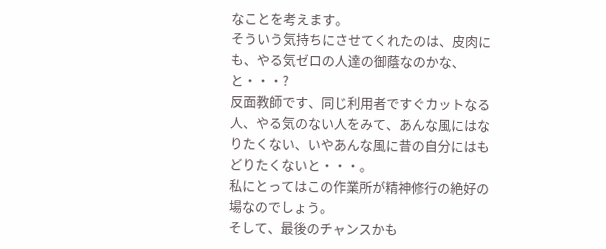なことを考えます。
そういう気持ちにさせてくれたのは、皮肉にも、やる気ゼロの人達の御蔭なのかな、と・・・?
反面教師です、同じ利用者ですぐカットなる人、やる気のない人をみて、あんな風にはなりたくない、いやあんな風に昔の自分にはもどりたくないと・・・。
私にとってはこの作業所が精神修行の絶好の場なのでしょう。
そして、最後のチャンスかも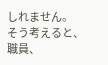しれません。
そう考えると、職員、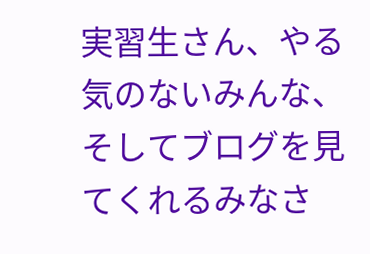実習生さん、やる気のないみんな、そしてブログを見てくれるみなさ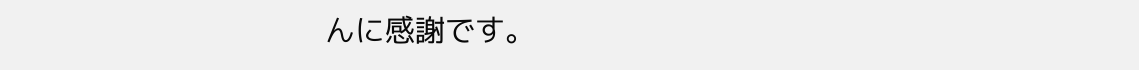んに感謝です。